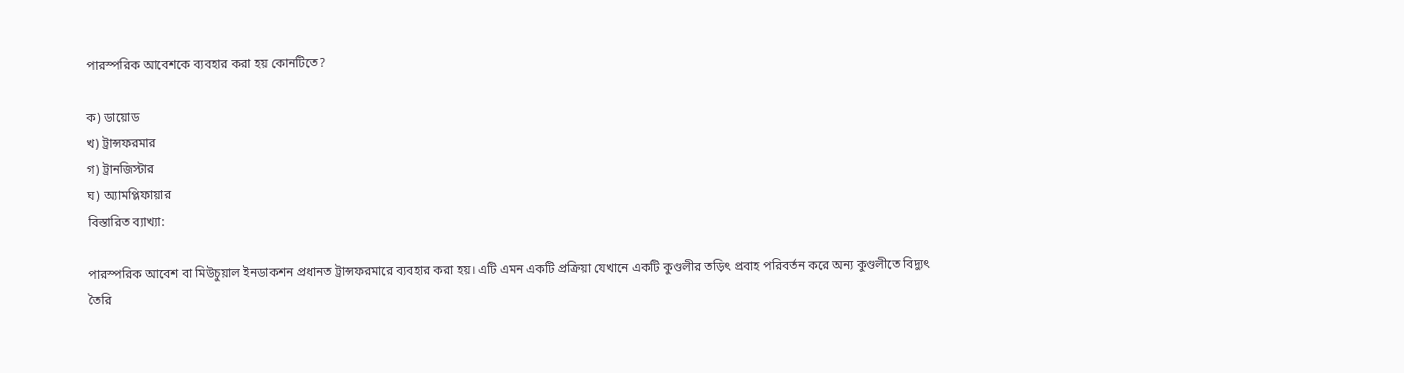পারস্পরিক আবেশকে ব্যবহার করা হয় কোনটিতে?

ক) ডায়োড
খ) ট্রান্সফরমার
গ) ট্রানজিস্টার
ঘ) অ্যামপ্লিফায়ার
বিস্তারিত ব্যাখ্যা:

পারস্পরিক আবেশ বা মিউচুয়াল ইনডাকশন প্রধানত ট্রান্সফরমারে ব্যবহার করা হয়। এটি এমন একটি প্রক্রিয়া যেখানে একটি কুণ্ডলীর তড়িৎ প্রবাহ পরিবর্তন করে অন্য কুণ্ডলীতে বিদ্যুৎ তৈরি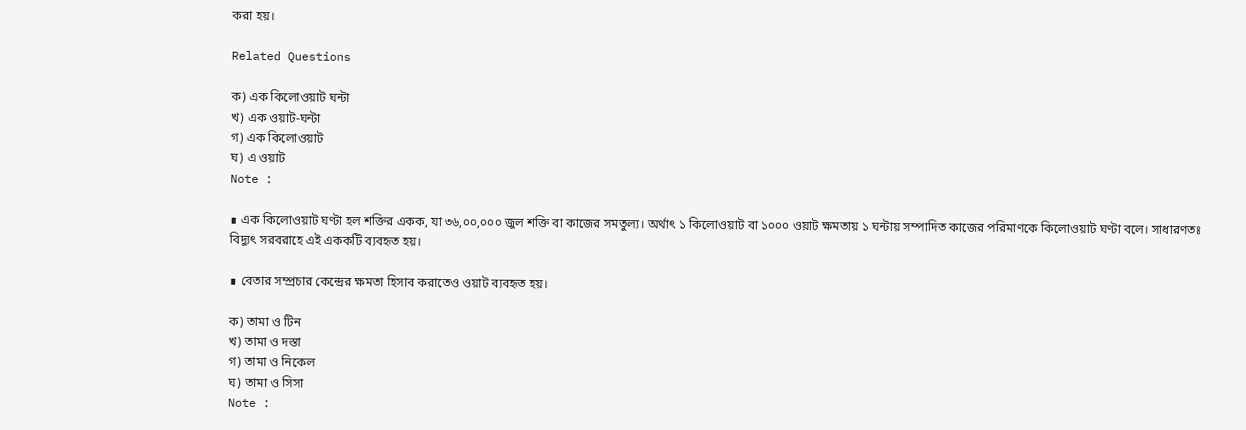করা হয়।

Related Questions

ক) এক কিলোওয়াট ঘন্টা
খ) এক ওয়াট-ঘন্টা
গ) এক কিলোওয়াট
ঘ) এ ওয়াট
Note :

∎ এক কিলোওয়াট ঘণ্টা হল শক্তির একক, যা ৩৬,০০,০০০ জুল শক্তি বা কাজের সমতুল্য। অর্থাৎ ১ কিলোওয়াট বা ১০০০ ওয়াট ক্ষমতায় ১ ঘন্টায় সম্পাদিত কাজের পরিমাণকে কিলোওয়াট ঘণ্টা বলে। সাধারণতঃ বিদ্যুৎ সরবরাহে এই এককটি ব্যবহৃত হয়।

∎ বেতার সম্প্রচার কেন্দ্রের ক্ষমতা হিসাব করাতেও ওয়াট ব্যবহৃত হয়।

ক) তামা ও টিন
খ) তামা ও দস্তা
গ) তামা ও নিকেল
ঘ) তামা ও সিসা
Note :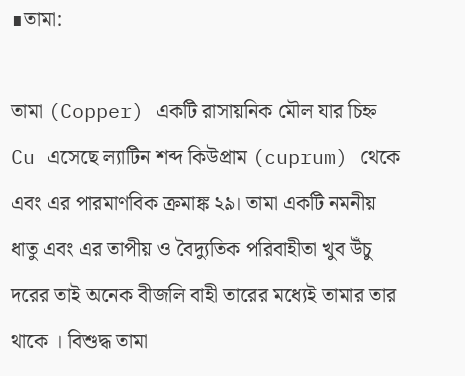∎তামা:

তামা (Copper) একটি রাসায়নিক মৌল যার চিহ্ন Cu এসেছে ল্যাটিন শব্দ কিউপ্রাম (cuprum) থেকে এবং এর পারমাণবিক ক্রমাঙ্ক ২৯। তামা একটি নমনীয় ধাতু এবং এর তাপীয় ও বৈদ্যুতিক পরিবাহীতা খুব উঁচু দরের তাই অনেক বীজলি বাহী তারের মধ্যেই তামার তার থাকে । বিশুদ্ধ তামা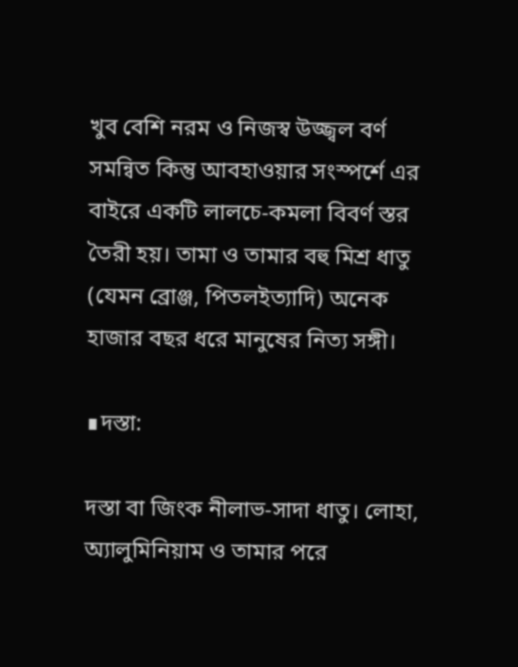খুব বেশি নরম ও নিজস্ব উজ্জ্বল বর্ণ সমন্বিত কিন্তু আবহাওয়ার সংস্পর্শে এর বাইরে একটি লালচে-কমলা বিবর্ণ স্তর তৈরী হয়। তামা ও তামার বহু মিশ্র ধাতু (যেমন ব্রোঞ্জ, পিতলইত্যাদি) অনেক হাজার বছর ধরে মানুষের নিত্য সঙ্গী।

∎দস্তা:

দস্তা বা জিংক নীলাভ-সাদা ধাতু। লোহা, অ্যালুমিনিয়াম ও তামার পরে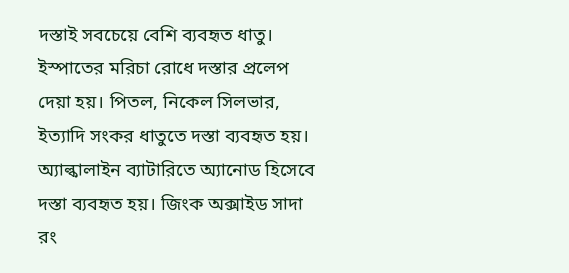দস্তাই সবচেয়ে বেশি ব্যবহৃত ধাতু। ইস্পাতের মরিচা রোধে দস্তার প্রলেপ দেয়া হয়। পিতল, নিকেল সিলভার, ইত্যাদি সংকর ধাতুতে দস্তা ব্যবহৃত হয়। অ্যাল্কালাইন ব্যাটারিতে অ্যানোড হিসেবে দস্তা ব্যবহৃত হয়। জিংক অক্সাইড সাদা রং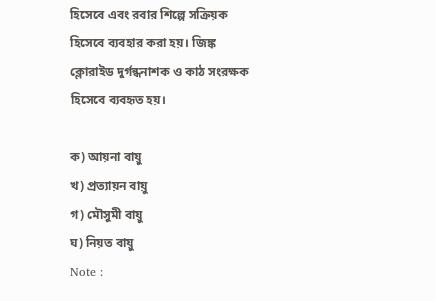হিসেবে এবং রবার শিল্পে সক্রিয়ক হিসেবে ব্যবহার করা হয়। জিঙ্ক ক্লোরাইড দুর্গন্ধনাশক ও কাঠ সংরক্ষক হিসেবে ব্যবহৃত হয়।

ক) আয়না বায়ু
খ) প্রত্যায়ন বায়ু
গ) মৌসুমী বায়ু
ঘ) নিয়ত বায়ু
Note :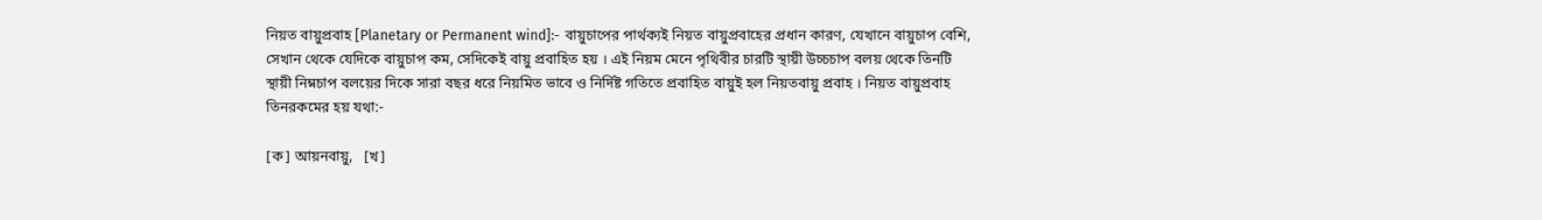নিয়ত বায়ুপ্রবাহ [Planetary or Permanent wind]:- বায়ুচাপের পার্থক্যই নিয়ত বায়ুপ্রবাহের প্রধান কারণ, যেখানে বায়ুচাপ বেশি, সেখান থেকে যেদিকে বায়ুচাপ কম, সেদিকেই বায়ু প্রবাহিত হয় । এই নিয়ম মেনে পৃথিবীর চারটি স্থায়ী উচ্চচাপ বলয় থেকে তিনটি স্থায়ী নিম্নচাপ বলয়ের দিকে সারা বছর ধরে নিয়মিত ভাবে ও নির্দিষ্ট গতিতে প্রবাহিত বায়ুই হল নিয়তবায়ু প্রবাহ । নিয়ত বায়ুপ্রবাহ তিনরকমের হয় যথা:-

[ক] আয়নবায়ু,   [খ]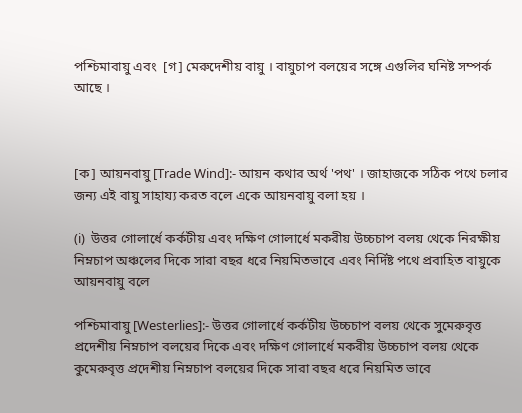পশ্চিমাবায়ু এবং  [গ] মেরুদেশীয় বায়ু । বায়ুচাপ বলয়ের সঙ্গে এগুলির ঘনিষ্ট সম্পর্ক আছে ।



[ক] আয়নবায়ু [Trade Wind]:- আয়ন কথার অর্থ 'পথ' । জাহাজকে সঠিক পথে চলার জন্য এই বায়ু সাহায্য করত বলে একে আয়নবায়ু বলা হয় ।

(i)  উত্তর গোলার্ধে কর্কটীয় এবং দক্ষিণ গোলার্ধে মকরীয় উচ্চচাপ বলয় থেকে নিরক্ষীয় নিম্নচাপ অঞ্চলের দিকে সারা বছর ধরে নিয়মিতভাবে এবং নির্দিষ্ট পথে প্রবাহিত বায়ুকে আয়নবায়ু বলে

পশ্চিমাবায়ু [Westerlies]:- উত্তর গোলার্ধে কর্কটীয় উচ্চচাপ বলয় থেকে সুমেরুবৃত্ত প্রদেশীয় নিম্নচাপ বলয়ের দিকে এবং দক্ষিণ গোলার্ধে মকরীয় উচ্চচাপ বলয় থেকে কুমেরুবৃত্ত প্রদেশীয় নিম্নচাপ বলয়ের দিকে সারা বছর ধরে নিয়মিত ভাবে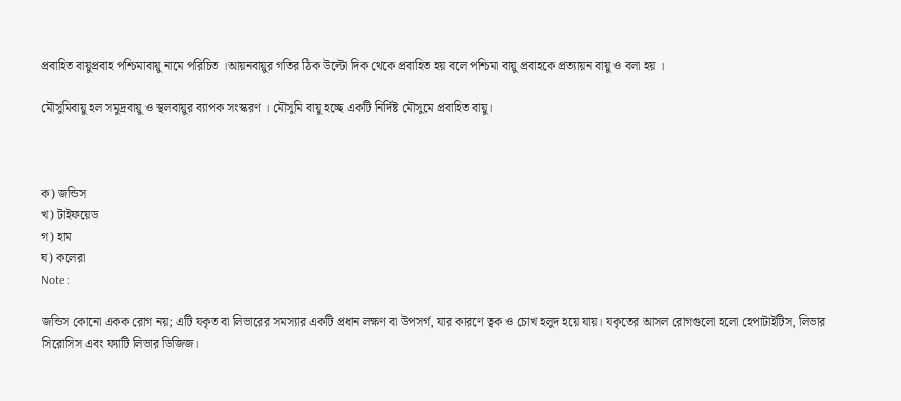প্রবাহিত বায়ুপ্রবাহ পশ্চিমাবায়ু নামে পরিচিত ।আয়নবায়ুর গতির ঠিক উল্টো দিক থেকে প্রবাহিত হয় বলে পশ্চিমা বায়ু প্রবাহকে প্রত্যায়ন বায়ু ও বলা হয় ।

মৌসুমিবায়ু হল সমুদ্রবায়ু ও স্থলবায়ুর ব্যাপক সংস্করণ । মৌসুমি বায়ু হচ্ছে একটি নির্দিষ্ট মৌসুমে প্রবাহিত বায়ু।



ক) জন্ডিস
খ) টাইফয়েড
গ) হাম
ঘ) কলেরা
Note :

জন্ডিস কোনো একক রোগ নয়; এটি যকৃত বা লিভারের সমস্যার একটি প্রধান লক্ষণ বা উপসর্গ, যার কারণে ত্বক ও চোখ হলুদ হয়ে যায়। যকৃতের আসল রোগগুলো হলো হেপাটাইটিস, লিভার সিরোসিস এবং ফ্যাটি লিভার ডিজিজ।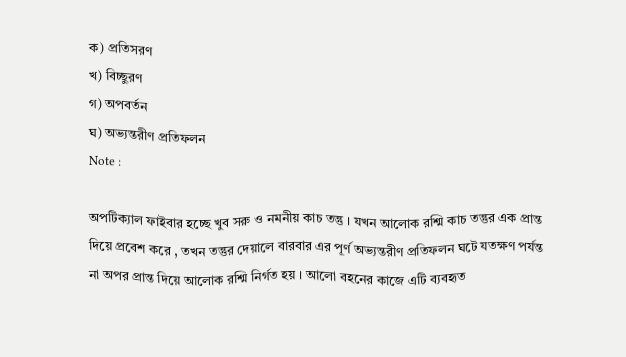ক) প্রতিসরণ
খ) বিচ্ছুরণ
গ) অপবর্তন
ঘ) অভ্যন্তরীণ প্রতিফলন
Note :

অপটিক্যাল ফাইবার হচ্ছে খুব সরু ও নমনীয় কাচ তন্তু । যখন আলোক রশ্মি কাচ তন্তুর এক প্রান্ত দিয়ে প্রবেশ করে , তখন তন্তুর দেয়ালে বারবার এর পূর্ণ অভ্যন্তরীণ প্রতিফলন ঘটে যতক্ষণ পর্যন্ত না অপর প্রান্ত দিয়ে আলোক রশ্মি নির্গত হয় । আলো বহনের কাজে এটি ব্যবহৃত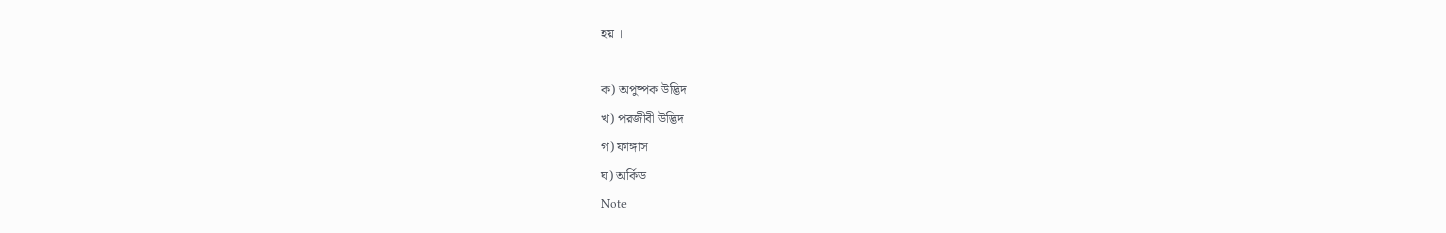হয় ।

ক) অপুষ্পক উদ্ভিদ
খ) পরজীবী উদ্ভিদ
গ) ফাঙ্গাস
ঘ) অর্কিড
Note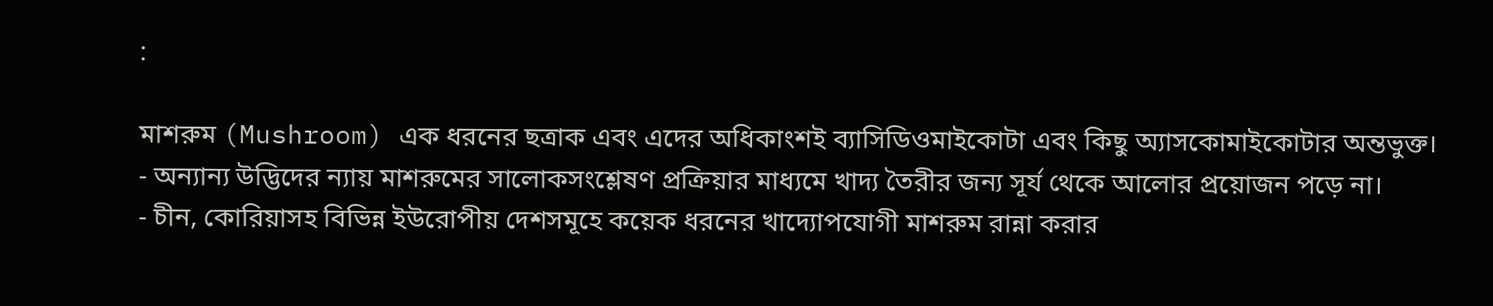:

মাশরুম (Mushroom) এক ধরনের ছত্রাক এবং এদের অধিকাংশই ব্যাসিডিওমাইকোটা এবং কিছু অ্যাসকোমাইকোটার অন্তভুক্ত।
- অন্যান্য উদ্ভিদের ন্যায় মাশরুমের সালোকসংশ্লেষণ প্রক্রিয়ার মাধ্যমে খাদ্য তৈরীর জন্য সূর্য থেকে আলোর প্রয়োজন পড়ে না।
- চীন, কোরিয়াসহ বিভিন্ন ইউরোপীয় দেশসমূহে কয়েক ধরনের খাদ্যোপযোগী মাশরুম রান্না করার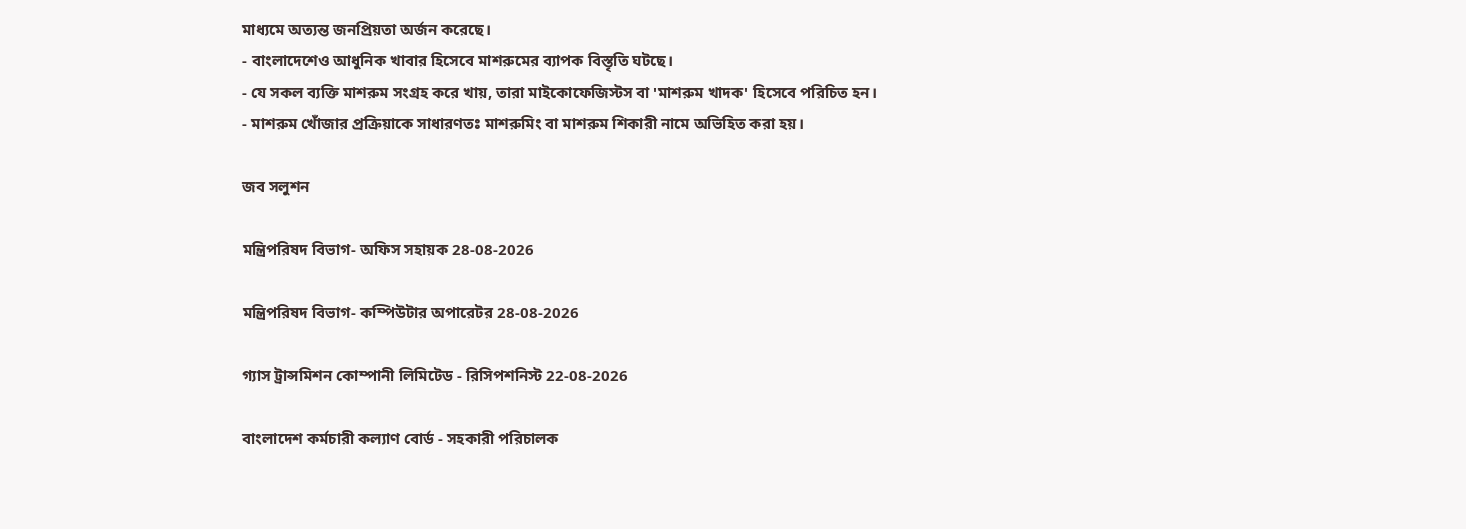মাধ্যমে অত্যন্ত জনপ্রিয়তা অর্জন করেছে।
- বাংলাদেশেও আধুনিক খাবার হিসেবে মাশরুমের ব্যাপক বিস্তৃতি ঘটছে।
- যে সকল ব্যক্তি মাশরুম সংগ্রহ করে খায়, তারা মাইকোফেজিস্টস বা 'মাশরুম খাদক' হিসেবে পরিচিত হন।
- মাশরুম খোঁজার প্রক্রিয়াকে সাধারণতঃ মাশরুমিং বা মাশরুম শিকারী নামে অভিহিত করা হয়।

জব সলুশন

মন্ত্রিপরিষদ বিভাগ- অফিস সহায়ক 28-08-2026

মন্ত্রিপরিষদ বিভাগ- কম্পিউটার অপারেটর 28-08-2026

গ্যাস ট্রান্সমিশন কোম্পানী লিমিটেড - রিসিপশনিস্ট 22-08-2026

বাংলাদেশ কর্মচারী কল্যাণ বোর্ড - সহকারী পরিচালক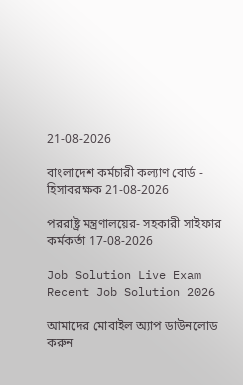21-08-2026

বাংলাদেশ কর্মচারী কল্যাণ বোর্ড - হিসাবরক্ষক 21-08-2026

পররাষ্ট্র মন্ত্রণালয়ের- সহকারী সাইফার কর্মকর্তা 17-08-2026

Job Solution Live Exam Recent Job Solution 2026

আমাদের মোবাইল অ্যাপ ডাউনলোড করুন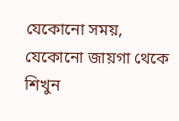যেকোনো সময়, যেকোনো জায়গা থেকে শিখুন